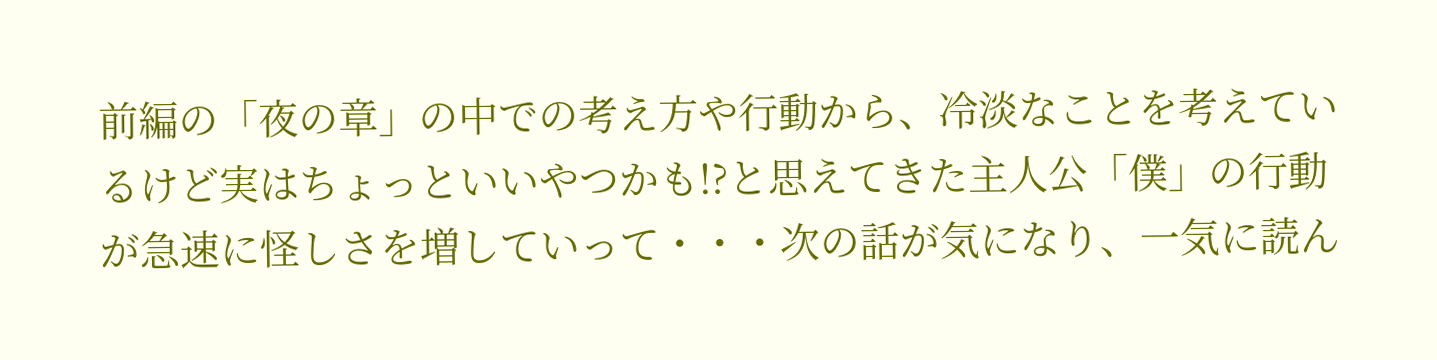前編の「夜の章」の中での考え方や行動から、冷淡なことを考えているけど実はちょっといいやつかも!?と思えてきた主人公「僕」の行動が急速に怪しさを増していって・・・次の話が気になり、一気に読ん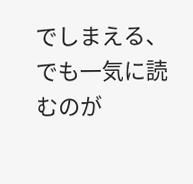でしまえる、でも一気に読むのが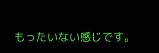もったいない感じです。